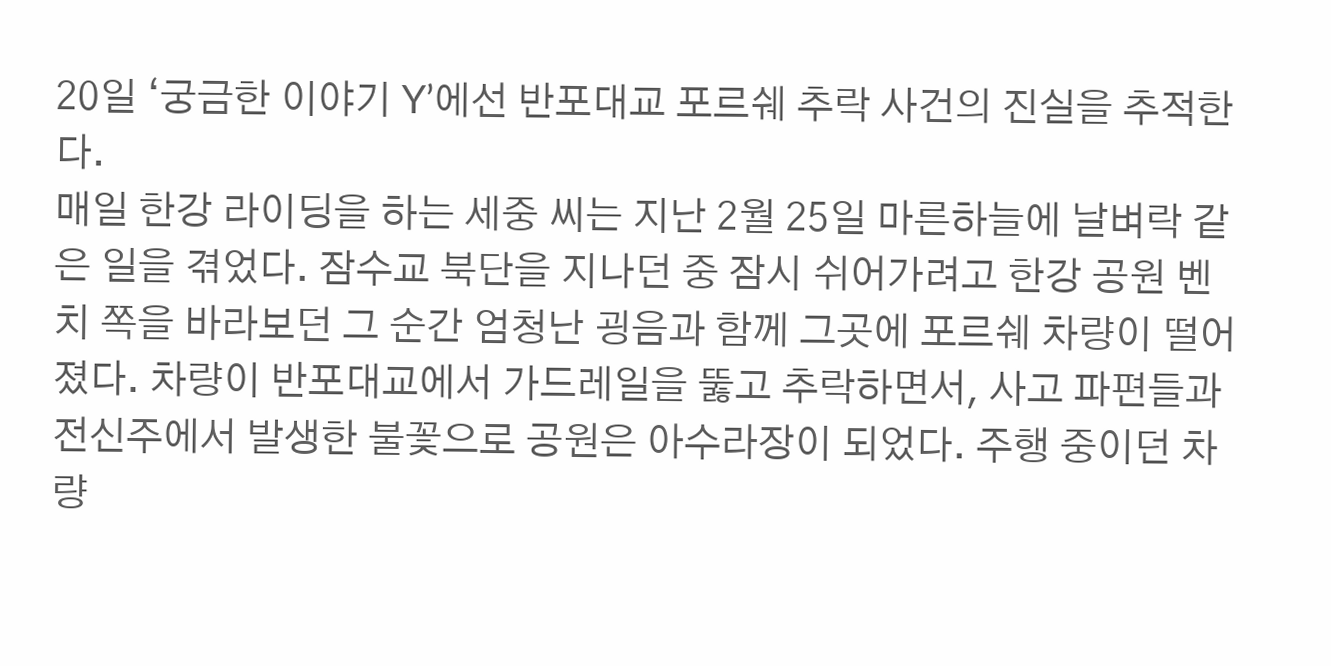20일 ‘궁금한 이야기 Y’에선 반포대교 포르쉐 추락 사건의 진실을 추적한다.
매일 한강 라이딩을 하는 세중 씨는 지난 2월 25일 마른하늘에 날벼락 같은 일을 겪었다. 잠수교 북단을 지나던 중 잠시 쉬어가려고 한강 공원 벤치 쪽을 바라보던 그 순간 엄청난 굉음과 함께 그곳에 포르쉐 차량이 떨어졌다. 차량이 반포대교에서 가드레일을 뚫고 추락하면서, 사고 파편들과 전신주에서 발생한 불꽃으로 공원은 아수라장이 되었다. 주행 중이던 차량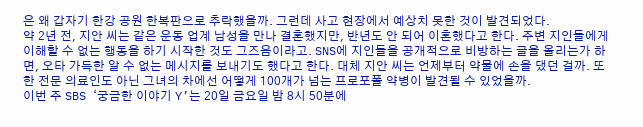은 왜 갑자기 한강 공원 한복판으로 추락했을까. 그런데 사고 현장에서 예상치 못한 것이 발견되었다.
약 2년 전, 지안 씨는 같은 운동 업계 남성을 만나 결혼했지만, 반년도 안 되어 이혼했다고 한다. 주변 지인들에게 이해할 수 없는 행동을 하기 시작한 것도 그즈음이라고. SNS에 지인들을 공개적으로 비방하는 글을 올리는가 하면, 오타 가득한 알 수 없는 메시지를 보내기도 했다고 한다. 대체 지안 씨는 언제부터 약물에 손을 댔던 걸까. 또한 전문 의료인도 아닌 그녀의 차에선 어떻게 100개가 넘는 프로포폴 약병이 발견될 수 있었을까.
이번 주 SBS ‘궁금한 이야기 Y’는 20일 금요일 밤 8시 50분에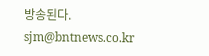방송된다.
sjm@bntnews.co.kr